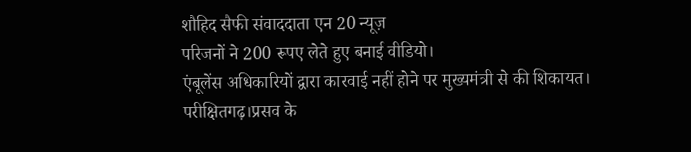शौहिद सैफी संवाददाता एन 20 न्यूज़
परिजनों ने 200 रूपए लेते हुए बनाई वीडियो।
एंबूलेंस अधिकारियों द्वारा कारवाई नहीं होने पर मुख्यमंत्री से की शिकायत।
परीक्षितगढ़।प्रसव के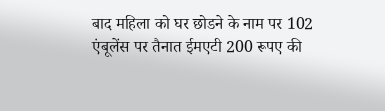बाद महिला को घर छोडने के नाम पर 102 एंबूलेंस पर तैनात ईमएटी 200 रूपए की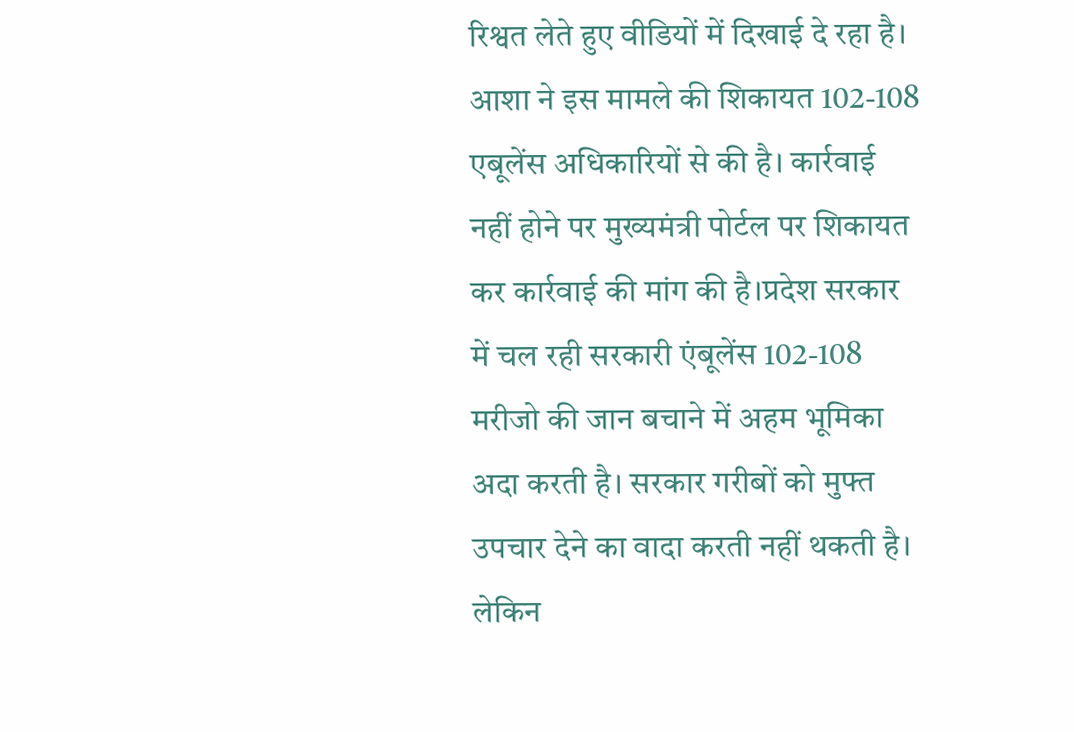रिश्वत लेते हुए वीडियों में दिखाई दे रहा है। आशा ने इस मामले की शिकायत 102-108 एबूलेंस अधिकारियों से की है। कार्रवाई नहीं होने पर मुख्यमंत्री पोर्टल पर शिकायत कर कार्रवाई की मांग की है।प्रदेश सरकार में चल रही सरकारी एंबूलेंस 102-108 मरीजो की जान बचाने में अहम भूमिका अदा करती है। सरकार गरीबों को मुफ्त उपचार देने का वादा करती नहीं थकती है। लेकिन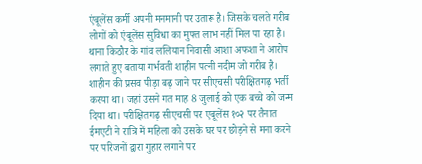एंबूलेंस कर्मी अपनी मनमानी पर उतारू है। जिसके चलते गरीब लोगों को एंबूलेंस सुविधा का मुफ्त लाभ नहीं मिल पा रहा है। थाना किठौर के गांव ललियान निवासी आशा अफशा ने आरोप लगाते हुए बताया गर्भवती शाहीन पत्नी नदीम जो गरीब है। शाहीन की प्रसव पीड़ा बढ़ जाने पर सीएचसी परीक्षितगढ़ भर्ती करया था। जहां उसने गत माह 8 जुलाई को एक बच्चे को जन्म दिया था। परीक्षितगढ़ सीएचसी पर एबूलेंस १०२ पर तैनात ईमएटी ने रात्रि में महिला को उसके घर पर छोड़ने से मना करने पर परिजनों द्वारा गुहार लगाने पर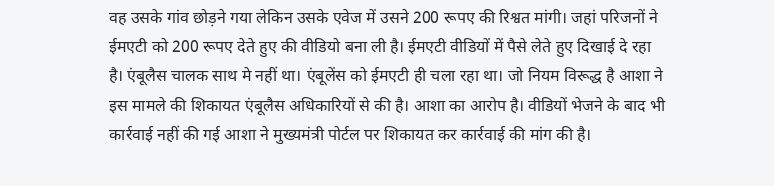वह उसके गांव छोड़ने गया लेकिन उसके एवेज में उसने 200 रूपए की रिश्वत मांगी। जहां परिजनों ने ईमएटी को 200 रूपए देते हुए की वीडियो बना ली है। ईमएटी वीडियों में पैसे लेते हुए दिखाई दे रहा है। एंबूलैस चालक साथ मे नहीं था। एंबूलेंस को ईमएटी ही चला रहा था। जो नियम विरूद्ध है आशा ने इस मामले की शिकायत एंबूलैस अधिकारियों से की है। आशा का आरोप है। वीडियों भेजने के बाद भी कार्रवाई नहीं की गई आशा ने मुख्यमंत्री पोर्टल पर शिकायत कर कार्रवाई की मांग की है।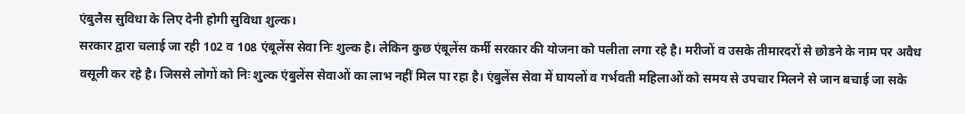एंबुलैस सुविधा के लिए देनी होगी सुविधा शुल्क।
सरकार द्वारा चलाई जा रही 102 व 108 एंबूलेंस सेवा निः शुल्क है। लेकिन कुछ एंबूलेंस कर्मी सरकार की योजना को पलीता लगा रहे है। मरीजों व उसके तीमारदरों से छोडने के नाम पर अवैध वसूली कर रहे है। जिससे लोगों को निः शुल्क एंबुलेंस सेवाओं का लाभ नहीं मिल पा रहा है। एंबुलेंस सेवा में घायलों व गर्भवती महिलाओं को समय से उपचार मिलने से जान बचाई जा सके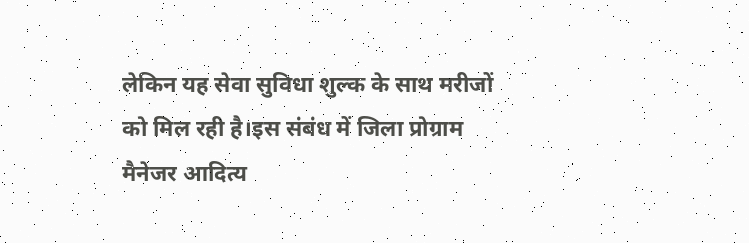लेकिन यह सेवा सुविधा शुल्क के साथ मरीजों को मिल रही है।इस संबंध में जिला प्रोग्राम मैनेजर आदित्य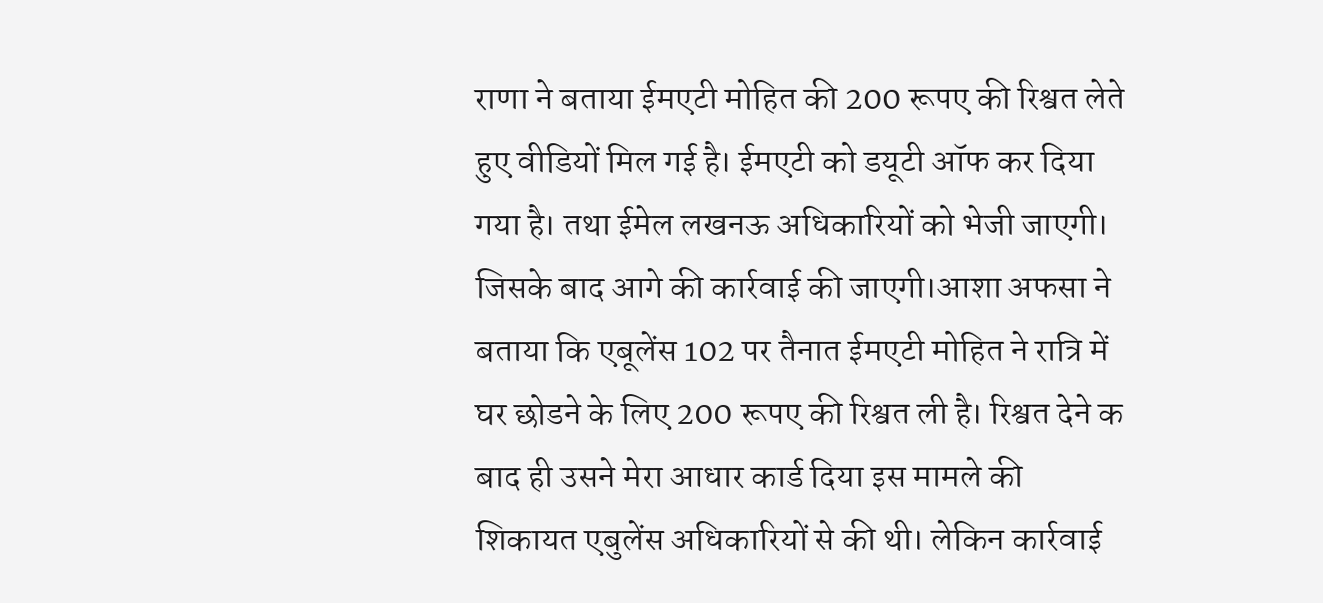राणा ने बताया ईमएटी मोहित की 200 रूपए की रिश्वत लेते हुए वीडियों मिल गई है। ईमएटी को डयूटी ऑफ कर दिया गया है। तथा ईमेल लखनऊ अधिकारियों को भेजी जाएगी। जिसके बाद आगे की कार्रवाई की जाएगी।आशा अफसा ने बताया कि एबूलेंस 102 पर तैनात ईमएटी मोहित ने रात्रि में घर छोडने के लिए 200 रूपए की रिश्वत ली है। रिश्वत देने क बाद ही उसने मेरा आधार कार्ड दिया इस मामले की शिकायत एबुलेंस अधिकारियों से की थी। लेकिन कार्रवाई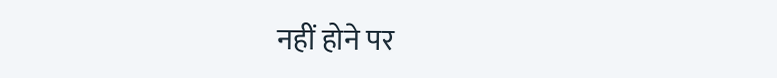नहीं होने पर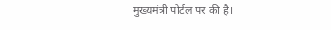मुख्यमंत्री पोर्टल पर की है।